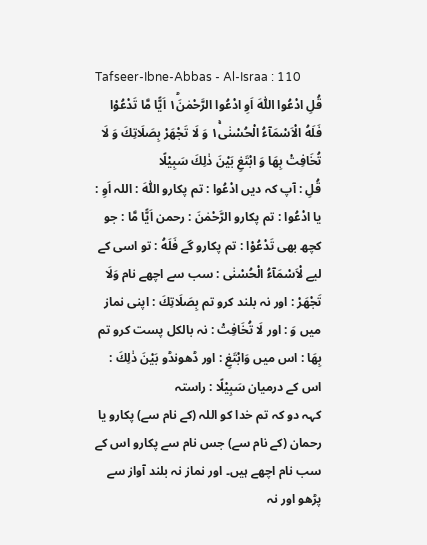Tafseer-Ibne-Abbas - Al-Israa : 110
قُلِ ادْعُوا اللّٰهَ اَوِ ادْعُوا الرَّحْمٰنَ١ؕ اَیًّا مَّا تَدْعُوْا فَلَهُ الْاَسْمَآءُ الْحُسْنٰى١ۚ وَ لَا تَجْهَرْ بِصَلَاتِكَ وَ لَا تُخَافِتْ بِهَا وَ ابْتَغِ بَیْنَ ذٰلِكَ سَبِیْلًا
قُلِ : آپ کہ دیں ادْعُوا : تم پکارو اللّٰهَ : اللہ اَوِ : یا ادْعُوا : تم پکارو الرَّحْمٰنَ : رحمن اَيًّا مَّا : جو کچھ بھی تَدْعُوْا : تم پکارو گے فَلَهُ : تو اسی کے لیے لْاَسْمَآءُ الْحُسْنٰى : سب سے اچھے نام وَلَا تَجْهَرْ : اور نہ بلند کرو تم بِصَلَاتِكَ : اپنی نماز میں وَ : اور لَا تُخَافِتْ : نہ بالکل پست کرو تم بِهَا : اس میں وَابْتَغِ : اور ڈھونڈو بَيْنَ ذٰلِكَ : اس کے درمیان سَبِيْلًا : راستہ
کہہ دو کہ تم خدا کو اللہ (کے نام سے) پکارو یا رحمان (کے نام سے) جس نام سے پکارو اس کے سب نام اچھے ہیں۔ اور نماز نہ بلند آواز سے پڑھو اور نہ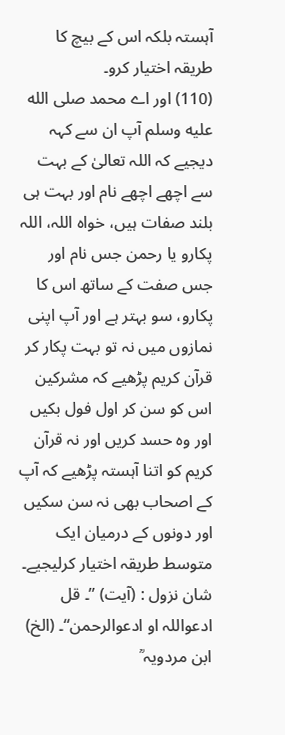آہستہ بلکہ اس کے بیچ کا طریقہ اختیار کرو۔
(110) اور اے محمد صلى الله عليه وسلم آپ ان سے کہہ دیجیے کہ اللہ تعالیٰ کے بہت سے اچھے اچھے نام اور بہت ہی بلند صفات ہیں، خواہ اللہ، اللہ پکارو یا رحمن جس نام اور جس صفت کے ساتھ اس کا پکارو، سو بہتر ہے اور آپ اپنی نمازوں میں نہ تو بہت پکار کر قرآن کریم پڑھیے کہ مشرکین اس کو سن کر اول فول بکیں اور وہ حسد کریں اور نہ قرآن کریم کو اتنا آہستہ پڑھیے کہ آپ کے اصحاب بھی نہ سن سکیں اور دونوں کے درمیان ایک متوسط طریقہ اختیار کرلیجیے۔ شان نزول : (آیت) ”۔ قل ادعواللہ او ادعوالرحمن“۔ (الخ) ابن مردویہ ؒ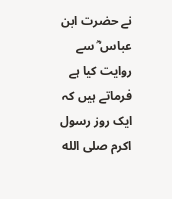نے حضرت ابن عباس ؓ سے روایت کیا ہے فرماتے ہیں کہ ایک روز رسول اکرم صلى الله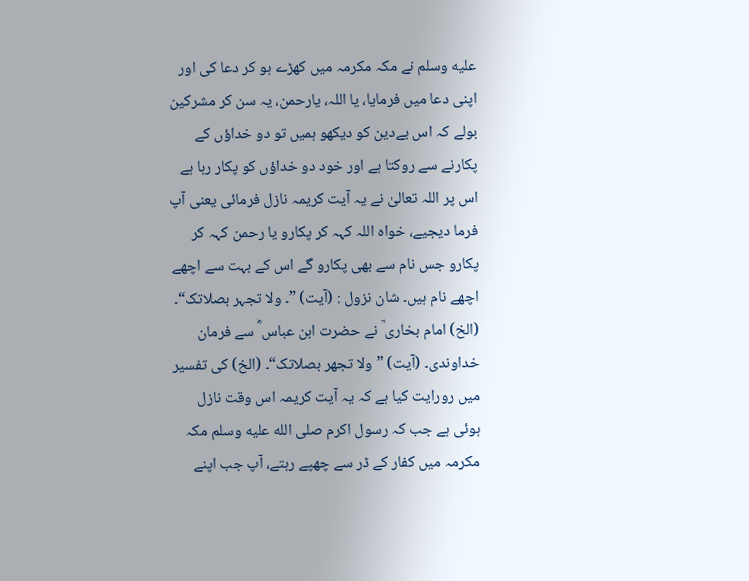عليه وسلم نے مکہ مکرمہ میں کھڑے ہو کر دعا کی اور اپنی دعا میں فرمایا، یا اللہ، یارحمن، یہ سن کر مشرکین بولے کہ اس بےدین کو دیکھو ہمیں تو دو خداؤں کے پکارنے سے روکتا ہے اور خود دو خداؤں کو پکار رہا ہے اس پر اللہ تعالیٰ نے یہ آیت کریمہ نازل فرمائی یعنی آپ فرما دیجیے، خواہ اللہ کہہ کر پکارو یا رحمن کہہ کر پکارو جس نام سے بھی پکارو گے اس کے بہت سے اچھے اچھے نام ہیں۔ شان نزول : (آیت) ”۔ ولا تجہر بصلاتک“۔ (الخ) امام بخاری ؒ نے حضرت ابن عباس ؓ سے فرمان خداوندی۔ (آیت) ”ولا تجھر بصلاتک“۔ (الخ) کی تفسیر میں رورایت کیا ہے کہ یہ آیت کریمہ اس وقت نازل ہوئی ہے جب کہ رسول اکرم صلى الله عليه وسلم مکہ مکرمہ میں کفار کے ڈر سے چھپے رہتے، آپ جب اپنے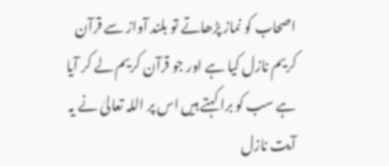اصحاب کو نماز پڑھاتے تو بلند آواز سے قرآن کریم نازل کیا ہے اور جو قرآن کریم لے کر آیا ہے سب کو برا کہتے ہیں اس پر اللہ تعالیٰ نے یہ آیت نازل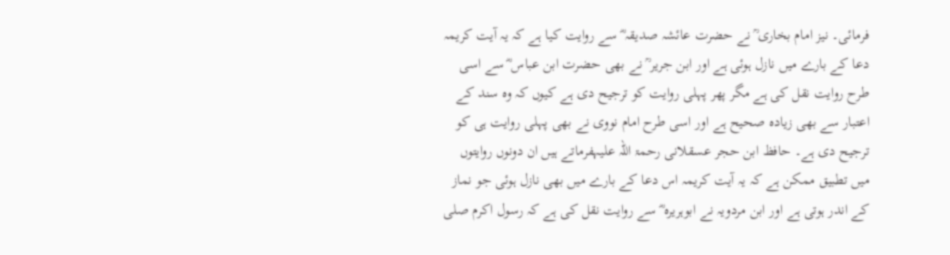فرمائی۔ نیز امام بخاری ؒ نے حضرت عائشہ صدیقہ ؓ سے روایت کیا ہے کہ یہ آیت کریمہ دعا کے بارے میں نازل ہوئی ہے اور ابن جریر ؒ نے بھی حضرت ابن عباس ؓ سے اسی طرح روایت نقل کی ہے مگر پھر پہلی روایت کو ترجیح دی ہے کیوں کہ وہ سند کے اعتبار سے بھی زیادہ صحیح ہے اور اسی طرح امام نووی نے بھی پہلی روایت ہی کو ترجیح دی ہے۔ حافظ ابن حجر عسقلانی رحمۃ اللہ علیہفرماتے ہیں ان دونوں روایتوں میں تطبیق ممکن ہے کہ یہ آیت کریمہ اس دعا کے بارے میں بھی نازل ہوئی جو نماز کے اندر ہوتی ہے اور ابن مردویہ نے ابوہریرہ ؓ سے روایت نقل کی ہے کہ رسول اکرم صلى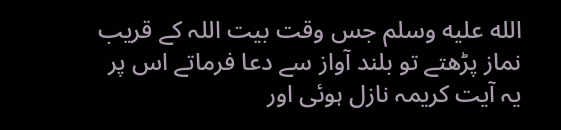الله عليه وسلم جس وقت بیت اللہ کے قریب نماز پڑھتے تو بلند آواز سے دعا فرماتے اس پر یہ آیت کریمہ نازل ہوئی اور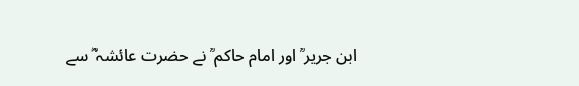ابن جریر ؒ اور امام حاکم ؒ نے حضرت عائشہ ؓ سے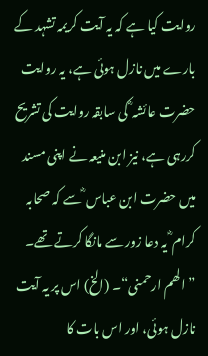روایت کیا ہے کہ یہ آیت کریمہ تشہد کے بارے میں نازل ہوئی ہے، یہ روایت حضرت عائشہ ؓ کی سابقہ روایت کی تشریح کررہی ہے، نیز ابن منیعہ نے اپنی مسند میں حضرت ابن عباس ؓ سے کہ صحابہ کرام ؓ یہ دعا زور سے مانگا کرتے تھے۔ ”الھم ارحمنی“۔ (الخ) اس پر یہ آیت نازل ہوئی، اور اس بات کا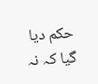حکم دیا گیا کہ نہ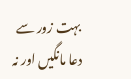بہت زور سے دعا مانگیں اور نہ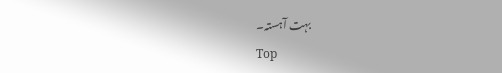بہت آہستہ۔
Top